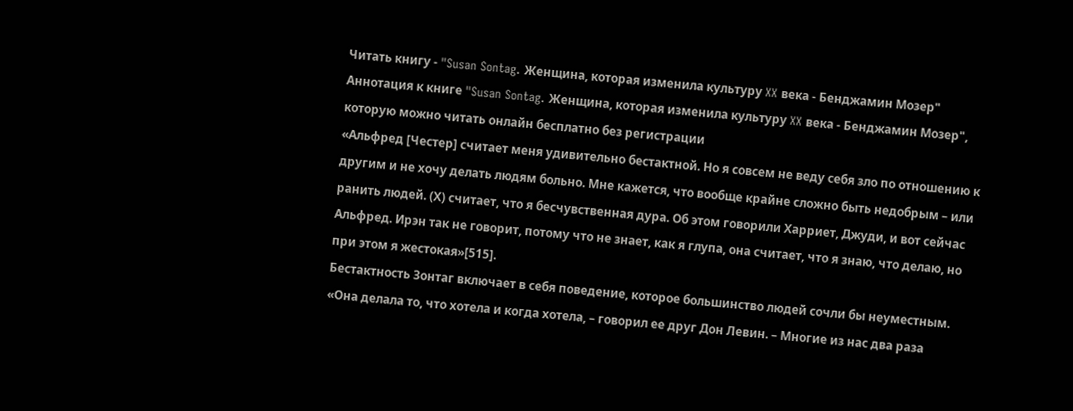Читать книгу - "Susan Sontag. Женщина, которая изменила культуру XX века - Бенджамин Мозер"
Аннотация к книге "Susan Sontag. Женщина, которая изменила культуру XX века - Бенджамин Мозер", которую можно читать онлайн бесплатно без регистрации
«Альфред [Честер] считает меня удивительно бестактной. Но я совсем не веду себя зло по отношению к другим и не хочу делать людям больно. Мне кажется, что вообще крайне сложно быть недобрым – или ранить людей. (Х) считает, что я бесчувственная дура. Об этом говорили Харриет, Джуди, и вот сейчас Альфред. Ирэн так не говорит, потому что не знает, как я глупа, она считает, что я знаю, что делаю, но при этом я жестокая»[515].
Бестактность Зонтаг включает в себя поведение, которое большинство людей сочли бы неуместным. «Она делала то, что хотела и когда хотела, – говорил ее друг Дон Левин. – Многие из нас два раза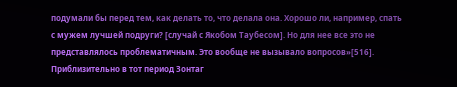подумали бы перед тем, как делать то, что делала она. Хорошо ли, например, спать с мужем лучшей подруги? [случай с Якобом Таубесом]. Но для нее все это не представлялось проблематичным. Это вообще не вызывало вопросов»[516].
Приблизительно в тот период Зонтаг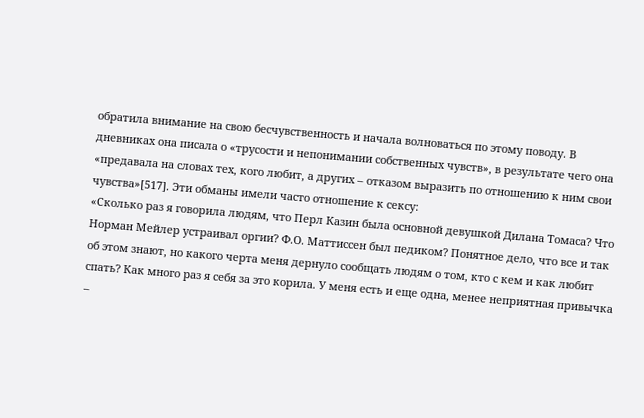обратила внимание на свою бесчувственность и начала волноваться по этому поводу. В дневниках она писала о «трусости и непонимании собственных чувств», в результате чего она «предавала на словах тех, кого любит, а других – отказом выразить по отношению к ним свои чувства»[517]. Эти обманы имели часто отношение к сексу:
«Сколько раз я говорила людям, что Перл Казин была основной девушкой Дилана Томаса? Что Норман Мейлер устраивал оргии? Ф.О. Маттиссен был педиком? Понятное дело, что все и так об этом знают, но какого черта меня дернуло сообщать людям о том, кто с кем и как любит спать? Как много раз я себя за это корила. У меня есть и еще одна, менее неприятная привычка –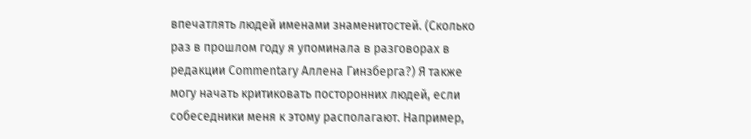впечатлять людей именами знаменитостей. (Сколько раз в прошлом году я упоминала в разговорах в редакции Commentary Аллена Гинзберга?) Я также могу начать критиковать посторонних людей, если собеседники меня к этому располагают. Например,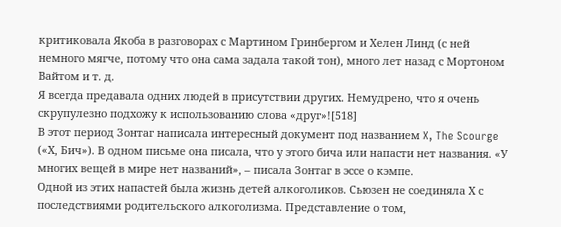критиковала Якоба в разговорах с Мартином Гринбергом и Хелен Линд (с ней немного мягче, потому что она сама задала такой тон), много лет назад с Мортоном Вайтом и т. д.
Я всегда предавала одних людей в присутствии других. Немудрено, что я очень скрупулезно подхожу к использованию слова «друг»![518]
В этот период Зонтаг написала интересный документ под названием X, The Scourge («Х, Бич»). В одном письме она писала, что у этого бича или напасти нет названия. «У многих вещей в мире нет названий», – писала Зонтаг в эссе о кэмпе.
Одной из этих напастей была жизнь детей алкоголиков. Сьюзен не соединяла Х с последствиями родительского алкоголизма. Представление о том,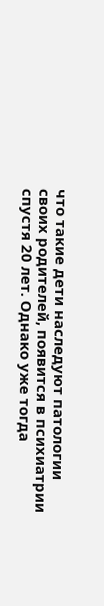что такие дети наследуют патологии своих родителей, появится в психиатрии спустя 20 лет. Однако уже тогда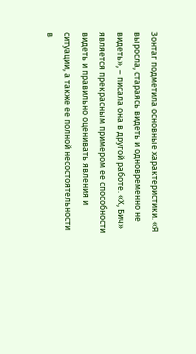Зонтаг подметила основные характеристики. «Я выросла, стараясь видеть и одновременно не видеть», – писала она в другой работе. «Х, Бич» является прекрасным примером ее способности видеть и правильно оценивать явления и ситуации, а также ее полной несостоятельности в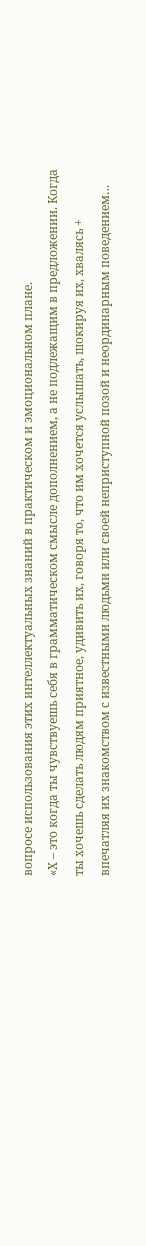вопросе использования этих интеллектуальных знаний в практическом и эмоциональном плане.
«Х – это когда ты чувствуешь себя в грамматическом смысле дополнением, а не подлежащим в предложении. Когда ты хочешь сделать людям приятное, удивить их, говоря то, что им хочется услышать, шокируя их, хвалясь + впечатляя их знакомством с известными людьми или своей неприступной позой и неординарным поведением…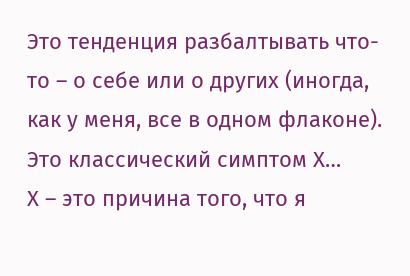Это тенденция разбалтывать что-то – о себе или о других (иногда, как у меня, все в одном флаконе). Это классический симптом Х…
Х – это причина того, что я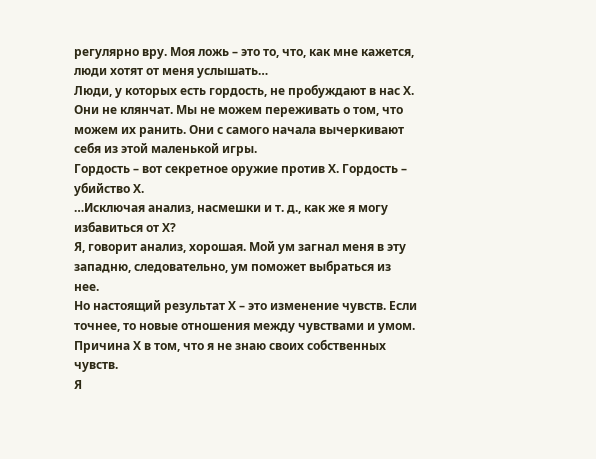регулярно вру. Моя ложь – это то, что, как мне кажется, люди хотят от меня услышать…
Люди, у которых есть гордость, не пробуждают в нас Х. Они не клянчат. Мы не можем переживать о том, что можем их ранить. Они с самого начала вычеркивают себя из этой маленькой игры.
Гордость – вот секретное оружие против Х. Гордость – убийство Х.
…Исключая анализ, насмешки и т. д., как же я могу избавиться от Х?
Я, говорит анализ, хорошая. Мой ум загнал меня в эту западню, следовательно, ум поможет выбраться из нее.
Но настоящий результат Х – это изменение чувств. Если точнее, то новые отношения между чувствами и умом.
Причина Х в том, что я не знаю своих собственных чувств.
Я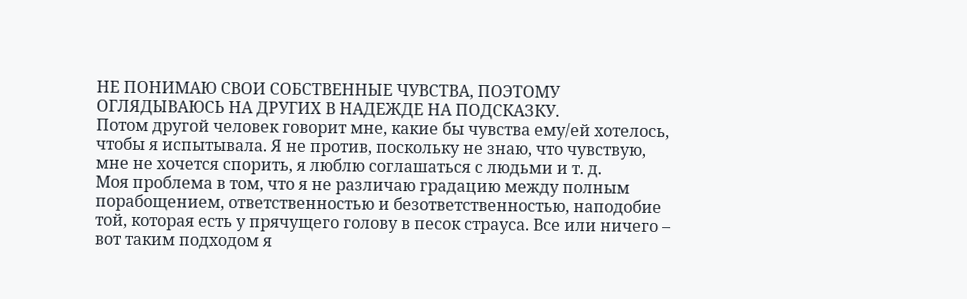НЕ ПОНИМАЮ СВОИ СОБСТВЕННЫЕ ЧУВСТВА, ПОЭТОМУ ОГЛЯДЫВАЮСЬ НА ДРУГИХ В НАДЕЖДЕ НА ПОДСКАЗКУ.
Потом другой человек говорит мне, какие бы чувства ему/ей хотелось, чтобы я испытывала. Я не против, поскольку не знаю, что чувствую, мне не хочется спорить, я люблю соглашаться с людьми и т. д.
Моя проблема в том, что я не различаю градацию между полным порабощением, ответственностью и безответственностью, наподобие той, которая есть у прячущего голову в песок страуса. Все или ничего – вот таким подходом я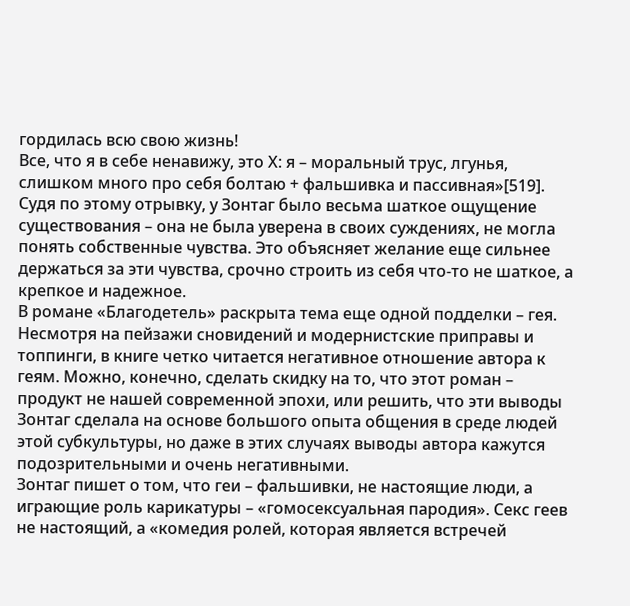гордилась всю свою жизнь!
Все, что я в себе ненавижу, это Х: я – моральный трус, лгунья, слишком много про себя болтаю + фальшивка и пассивная»[519].
Судя по этому отрывку, у Зонтаг было весьма шаткое ощущение существования – она не была уверена в своих суждениях, не могла понять собственные чувства. Это объясняет желание еще сильнее держаться за эти чувства, срочно строить из себя что-то не шаткое, а крепкое и надежное.
В романе «Благодетель» раскрыта тема еще одной подделки – гея. Несмотря на пейзажи сновидений и модернистские приправы и топпинги, в книге четко читается негативное отношение автора к геям. Можно, конечно, сделать скидку на то, что этот роман – продукт не нашей современной эпохи, или решить, что эти выводы Зонтаг сделала на основе большого опыта общения в среде людей этой субкультуры, но даже в этих случаях выводы автора кажутся подозрительными и очень негативными.
Зонтаг пишет о том, что геи – фальшивки, не настоящие люди, а играющие роль карикатуры – «гомосексуальная пародия». Секс геев не настоящий, а «комедия ролей, которая является встречей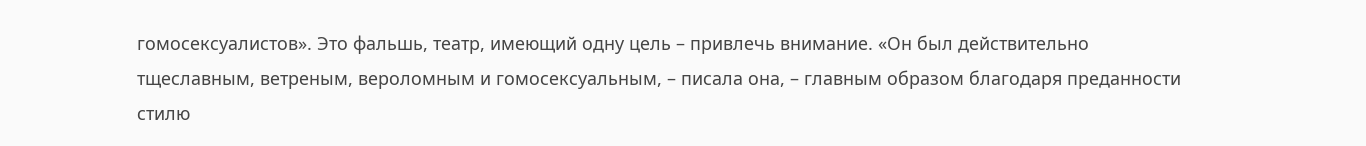гомосексуалистов». Это фальшь, театр, имеющий одну цель – привлечь внимание. «Он был действительно тщеславным, ветреным, вероломным и гомосексуальным, – писала она, – главным образом благодаря преданности стилю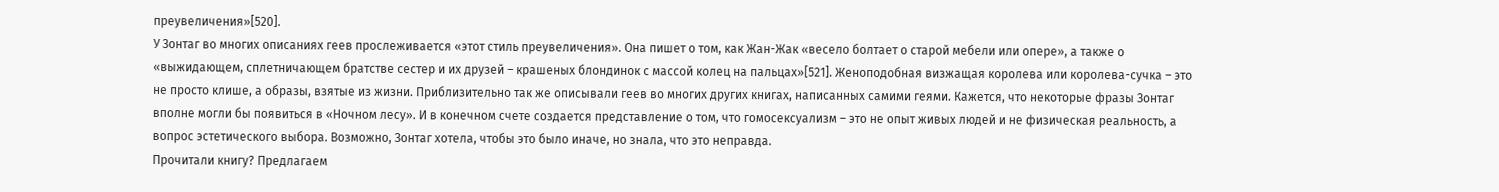преувеличения»[520].
У Зонтаг во многих описаниях геев прослеживается «этот стиль преувеличения». Она пишет о том, как Жан-Жак «весело болтает о старой мебели или опере», а также о «выжидающем, сплетничающем братстве сестер и их друзей – крашеных блондинок с массой колец на пальцах»[521]. Женоподобная визжащая королева или королева-сучка – это не просто клише, а образы, взятые из жизни. Приблизительно так же описывали геев во многих других книгах, написанных самими геями. Кажется, что некоторые фразы Зонтаг вполне могли бы появиться в «Ночном лесу». И в конечном счете создается представление о том, что гомосексуализм – это не опыт живых людей и не физическая реальность, а вопрос эстетического выбора. Возможно, Зонтаг хотела, чтобы это было иначе, но знала, что это неправда.
Прочитали книгу? Предлагаем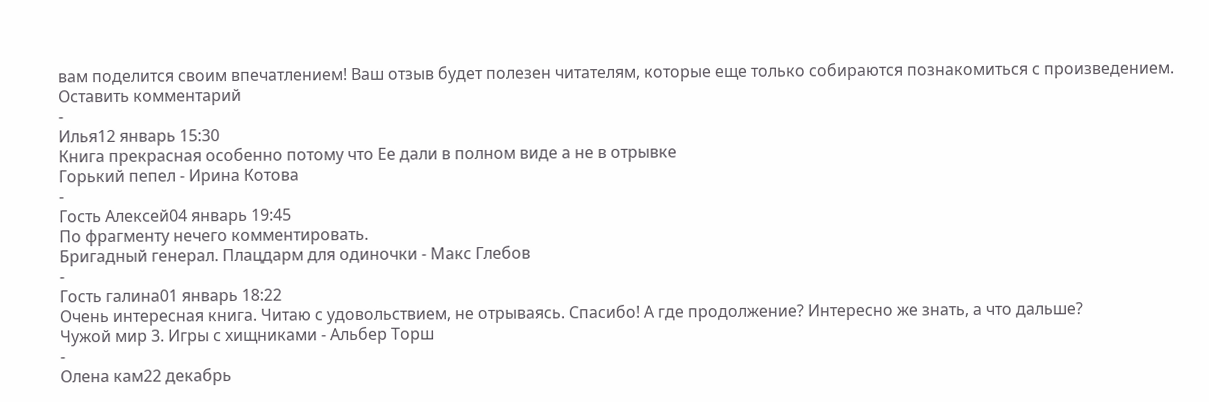вам поделится своим впечатлением! Ваш отзыв будет полезен читателям, которые еще только собираются познакомиться с произведением.
Оставить комментарий
-
Илья12 январь 15:30
Книга прекрасная особенно потому что Ее дали в полном виде а не в отрывке
Горький пепел - Ирина Котова
-
Гость Алексей04 январь 19:45
По фрагменту нечего комментировать.
Бригадный генерал. Плацдарм для одиночки - Макс Глебов
-
Гость галина01 январь 18:22
Очень интересная книга. Читаю с удовольствием, не отрываясь. Спасибо! А где продолжение? Интересно же знать, а что дальше?
Чужой мир 3. Игры с хищниками - Альбер Торш
-
Олена кам22 декабрь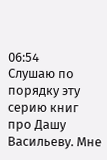06:54
Слушаю по порядку эту серию книг про Дашу Васильеву. Мне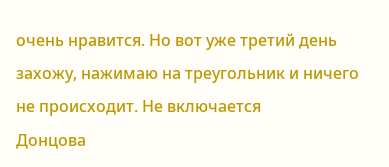очень нравится. Но вот уже третий день захожу, нажимаю на треугольник и ничего не происходит. Не включается
Донцова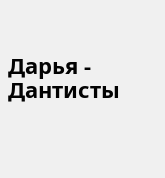Дарья - Дантисты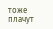тоже плачут